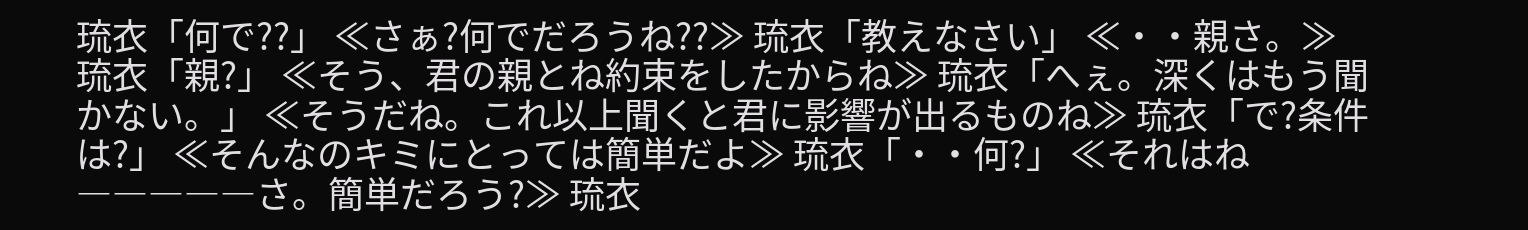琉衣「何で??」 ≪さぁ?何でだろうね??≫ 琉衣「教えなさい」 ≪・・親さ。≫ 琉衣「親?」 ≪そう、君の親とね約束をしたからね≫ 琉衣「へぇ。深くはもう聞かない。」 ≪そうだね。これ以上聞くと君に影響が出るものね≫ 琉衣「で?条件は?」 ≪そんなのキミにとっては簡単だよ≫ 琉衣「・・何?」 ≪それはね―――――さ。簡単だろう?≫ 琉衣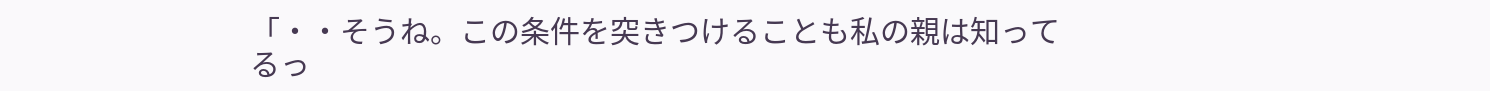「・・そうね。この条件を突きつけることも私の親は知ってるっ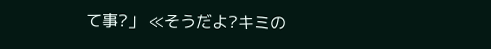て事?」 ≪そうだよ?キミの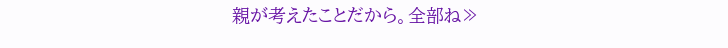親が考えたことだから。全部ね≫